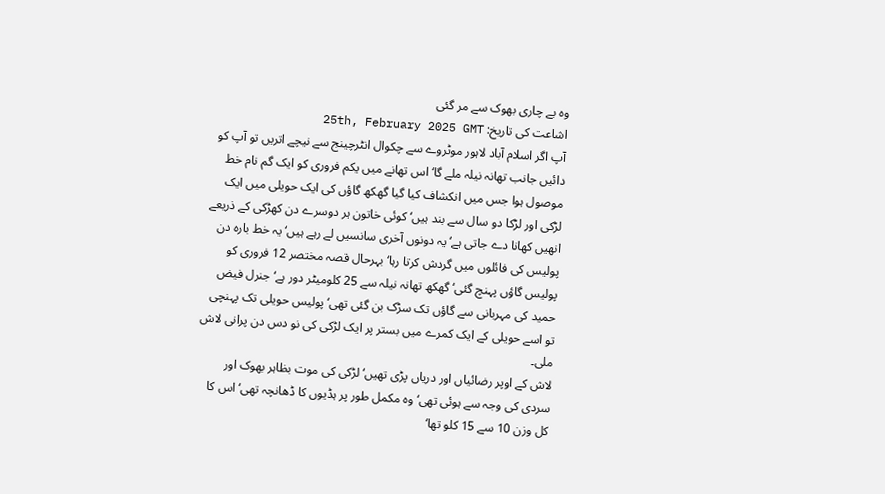وہ بے چاری بھوک سے مر گئی
اشاعت کی تاریخ: 25th, February 2025 GMT
آپ اگر اسلام آباد لاہور موٹروے سے چکوال انٹرچینج سے نیچے اتریں تو آپ کو دائیں جانب تھانہ نیلہ ملے گا‘ اس تھانے میں یکم فروری کو ایک گم نام خط موصول ہوا جس میں انکشاف کیا گیا گھکھ گاؤں کی ایک حویلی میں ایک لڑکی اور لڑکا دو سال سے بند ہیں‘ کوئی خاتون ہر دوسرے دن کھڑکی کے ذریعے انھیں کھانا دے جاتی ہے‘ یہ دونوں آخری سانسیں لے رہے ہیں‘ یہ خط بارہ دن پولیس کی فائلوں میں گردش کرتا رہا‘ بہرحال قصہ مختصر 12 فروری کو پولیس گاؤں پہنچ گئی‘ گھکھ تھانہ نیلہ سے 25 کلومیٹر دور ہے‘ جنرل فیض حمید کی مہربانی سے گاؤں تک سڑک بن گئی تھی‘ پولیس حویلی تک پہنچی تو اسے حویلی کے ایک کمرے میں بستر پر ایک لڑکی کی نو دس دن پرانی لاش ملی۔
لاش کے اوپر رضائیاں اور دریاں پڑی تھیں‘ لڑکی کی موت بظاہر بھوک اور سردی کی وجہ سے ہوئی تھی‘ وہ مکمل طور پر ہڈیوں کا ڈھانچہ تھی‘ اس کا کل وزن 10 سے 15 کلو تھا‘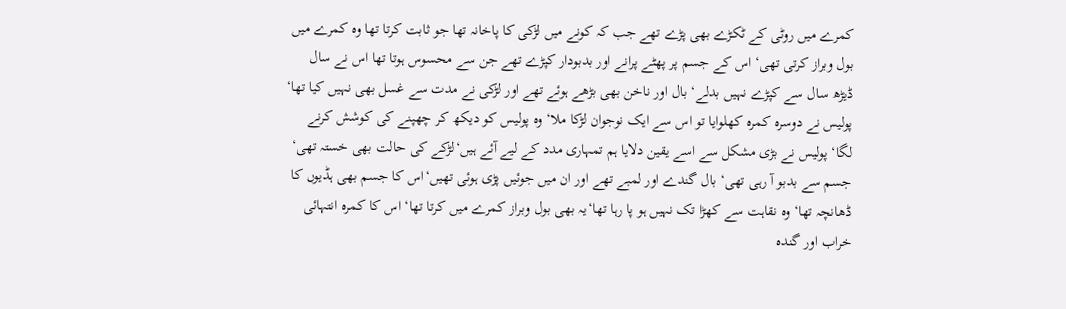کمرے میں روٹی کے ٹکڑے بھی پڑے تھے جب کہ کونے میں لڑکی کا پاخانہ تھا جو ثابت کرتا تھا وہ کمرے میں بول وبراز کرتی تھی‘ اس کے جسم پر پھٹے پرانے اور بدبودار کپڑے تھے جن سے محسوس ہوتا تھا اس نے سال ڈیڑھ سال سے کپڑے نہیں بدلے‘ بال اور ناخن بھی بڑھے ہوئے تھے اور لڑکی نے مدت سے غسل بھی نہیں کیا تھا‘ پولیس نے دوسرہ کمرہ کھلوایا تو اس سے ایک نوجوان لڑکا ملا‘ وہ پولیس کو دیکھ کر چھپنے کی کوشش کرنے لگا‘ پولیس نے بڑی مشکل سے اسے یقین دلایا ہم تمہاری مدد کے لیے آئے ہیں‘لڑکے کی حالت بھی خستہ تھی‘ جسم سے بدبو آ رہی تھی‘ بال گندے اور لمبے تھے اور ان میں جوئیں پڑی ہوئی تھیں‘اس کا جسم بھی ہڈیوں کا ڈھانچہ تھا‘ وہ نقاہت سے کھڑا تک نہیں ہو پا رہا تھا‘یہ بھی بول وبراز کمرے میں کرتا تھا‘ اس کا کمرہ انتہائی خراب اور گندہ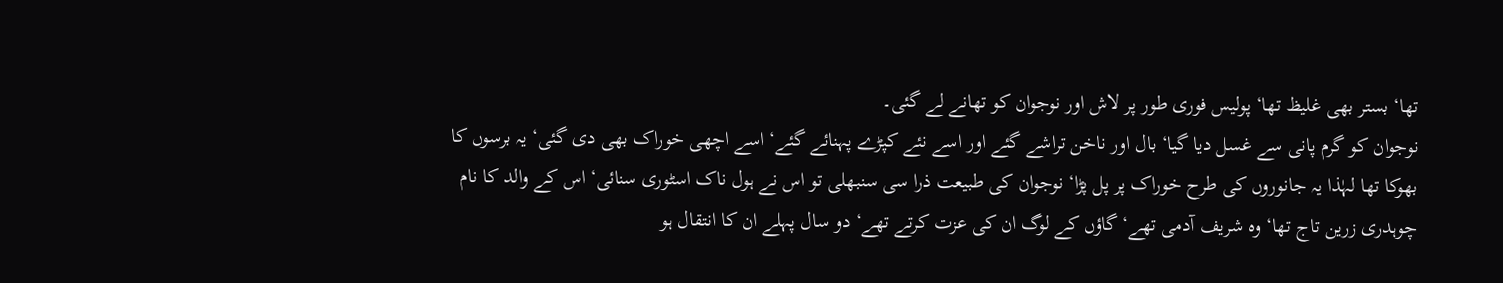تھا‘ بستر بھی غلیظ تھا‘ پولیس فوری طور پر لاش اور نوجوان کو تھانے لے گئی۔
نوجوان کو گرم پانی سے غسل دیا گیا‘ بال اور ناخن تراشے گئے اور اسے نئے کپڑے پہنائے گئے‘ اسے اچھی خوراک بھی دی گئی‘ یہ برسوں کا بھوکا تھا لہٰذا یہ جانوروں کی طرح خوراک پر پل پڑا‘ نوجوان کی طبیعت ذرا سی سنبھلی تو اس نے ہول ناک اسٹوری سنائی‘ اس کے والد کا نام چوہدری زرین تاج تھا‘ وہ شریف آدمی تھے‘ گاؤں کے لوگ ان کی عزت کرتے تھے‘ دو سال پہلے ان کا انتقال ہو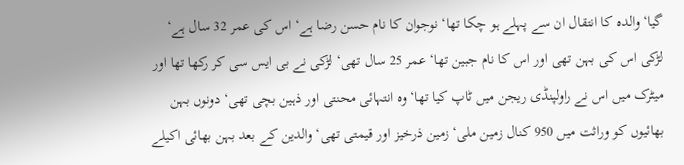گیا‘ والدہ کا انتقال ان سے پہلے ہو چکا تھا‘ نوجوان کا نام حسن رضا ہے‘ اس کی عمر 32 سال ہے‘ لڑکی اس کی بہن تھی اور اس کا نام جبین تھا‘ عمر 25 سال تھی‘ لڑکی نے بی ایس سی کر رکھا تھا اور میٹرک میں اس نے راولپنڈی ریجن میں ٹاپ کیا تھا‘ وہ انتہائی محنتی اور ذہین بچی تھی‘ دونوں بہن بھائیوں کو وراثت میں 950 کنال زمین ملی‘ زمین ذرخیز اور قیمتی تھی‘ والدین کے بعد بہن بھائی اکیلے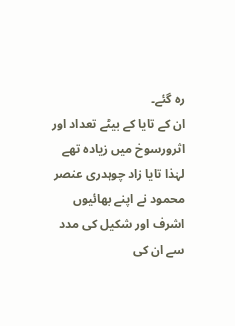رہ گئے۔
ان کے تایا کے بیٹے تعداد اور اثرورسوخ میں زیادہ تھے لہٰذا تایا زاد چوہدری عنصر محمود نے اپنے بھائیوں اشرف اور شکیل کی مدد سے ان کی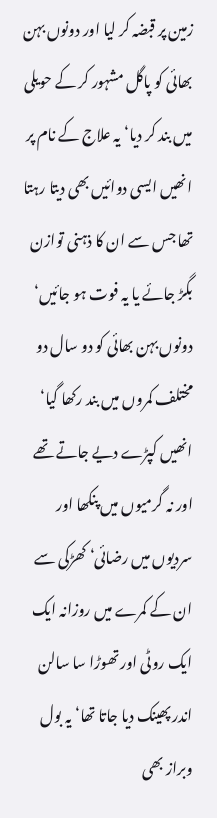زمین پر قبضہ کر لیا اور دونوں بہن بھائی کو پاگل مشہور کر کے حویلی میں بند کر دیا‘ یہ علاج کے نام پر انھیں ایسی دوائیں بھی دیتا رہتا تھا جس سے ان کا ذہنی توازن بگڑ جائے یا یہ فوت ہو جائیں‘ دونوں بہن بھائی کو دو سال دو مختلف کمروں میں بند رکھا گیا‘ انھیں کپڑے دیے جاتے تھے اور نہ گرمیوں میں پنکھا اور سردیوں میں رضائی‘ کھڑکی سے ان کے کمرے میں روزانہ ایک ایک روٹی اور تھوڑا سا سالن اندر پھینک دیا جاتا تھا‘ یہ بول وبراز بھی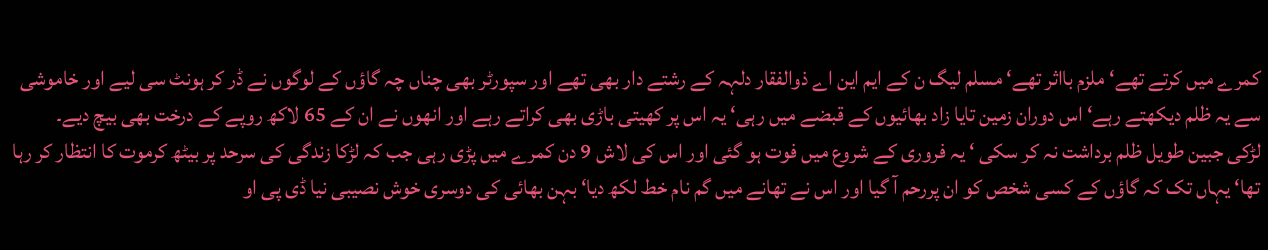کمرے میں کرتے تھے‘ ملزم بااثر تھے‘ مسلم لیگ ن کے ایم این اے ذوالفقار دلہہ کے رشتے دار بھی تھے اور سپورٹر بھی چناں چہ گاؤں کے لوگوں نے ڈر کر ہونٹ سی لیے اور خاموشی سے یہ ظلم دیکھتے رہے‘ اس دوران زمین تایا زاد بھائیوں کے قبضے میں رہی‘ یہ اس پر کھیتی باڑی بھی کراتے رہے اور انھوں نے ان کے 65 لاکھ روپے کے درخت بھی بیچ دیے۔
لڑکی جبین طویل ظلم برداشت نہ کر سکی ‘ یہ فروری کے شروع میں فوت ہو گئی اور اس کی لاش 9 دن کمرے میں پڑی رہی جب کہ لڑکا زندگی کی سرحد پر بیٹھ کرموت کا انتظار کر رہا تھا‘ یہاں تک کہ گاؤں کے کسی شخص کو ان پررحم آ گیا اور اس نے تھانے میں گم نام خط لکھ دیا‘ بہن بھائی کی دوسری خوش نصیبی نیا ڈی پی او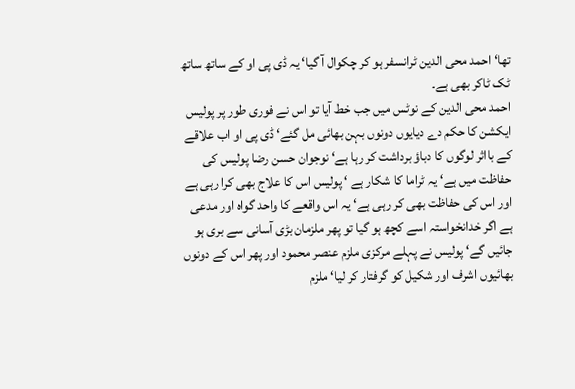تھا‘ احمد محی الدین ٹرانسفر ہو کر چکوال آ گیا‘ یہ ڈی پی او کے ساتھ ساتھ ٹک ٹاکر بھی ہے۔
احمد محی الدین کے نوٹس میں جب خط آیا تو اس نے فوری طور پر پولیس ایکشن کا حکم دے دیایوں دونوں بہن بھائی مل گئے‘ ڈی پی او اب علاقے کے بااثر لوگوں کا دباؤ برداشت کر رہا ہے‘ نوجوان حسن رضا پولیس کی حفاظت میں ہے‘ یہ ٹراما کا شکار ہے ‘ پولیس اس کا علاج بھی کرا رہی ہے اور اس کی حفاظت بھی کر رہی ہے‘ یہ اس واقعے کا واحد گواہ اور مدعی ہے اگر خدانخواستہ اسے کچھ ہو گیا تو پھر ملزمان بڑی آسانی سے بری ہو جائیں گے‘ پولیس نے پہلے مرکزی ملزم عنصر محمود اور پھر اس کے دونوں بھائیوں اشرف اور شکیل کو گرفتار کر لیا‘ ملزم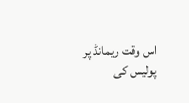اس وقت ریمانڈ پر پولیس کی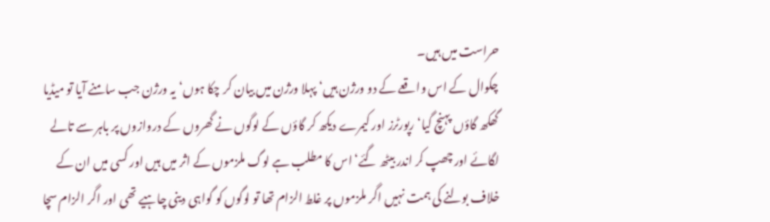حراست میں ہیں۔
چکوال کے اس واقعے کے دو ورژن ہیں‘ پہلا ورژن میں بیان کر چکا ہوں‘ یہ ورژن جب سامنے آیا تو میڈیا گھکھ گاؤں پہنچ گیا‘ رپورٹرز اور کیمرے دیکھ کر گاؤں کے لوگوں نے گھروں کے دروازوں پر باہر سے تالے لگائے اور چھپ کر اندر بیٹھ گئے‘ اس کا مطلب ہے لوگ ملزموں کے اثر میں ہیں اور کسی میں ان کے خلاف بولنے کی ہمت نہیں اگر ملزموں پر غلط الزام تھا تو لوگوں کو گواہی دینی چاہیے تھی اور اگر الزام سچا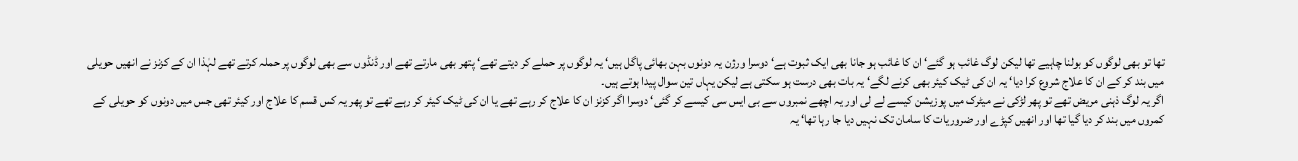تھا تو بھی لوگوں کو بولنا چاہیے تھا لیکن لوگ غائب ہو گئے‘ ان کا غائب ہو جانا بھی ایک ثبوت ہے‘ دوسرا ورژن یہ دونوں بہن بھائی پاگل ہیں‘ یہ لوگوں پر حملے کر دیتے تھے‘ پتھر بھی مارتے تھے اور ڈنڈوں سے بھی لوگوں پر حملہ کرتے تھے لہٰذا ان کے کزنز نے انھیں حویلی میں بند کر کے ان کا علاج شروع کرا دیا‘ یہ ان کی ٹیک کیئر بھی کرنے لگے‘ یہ بات بھی درست ہو سکتی ہے لیکن یہاں تین سوال پیدا ہوتے ہیں۔
اگر یہ لوگ ذہنی مریض تھے تو پھر لڑکی نے میٹرک میں پوزیشن کیسے لے لی اور یہ اچھے نمبروں سے بی ایس سی کیسے کر گئی‘ دوسرا اگر کزنز ان کا علاج کر رہے تھے یا ان کی ٹیک کیئر کر رہے تھے تو پھر یہ کس قسم کا علاج اور کیئر تھی جس میں دونوں کو حویلی کے کمروں میں بند کر دیا گیا تھا اور انھیں کپڑے اور ضروریات کا سامان تک نہیں دیا جا رہا تھا‘ یہ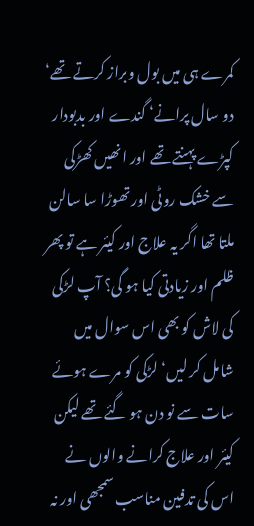کمرے ہی میں بول وبراز کرتے تھے‘ دو سال پرانے‘ گندے اور بدبودار کپڑے پہنتے تھے اور انھیں کھڑکی سے خشک روٹی اور تھوڑا سا سالن ملتا تھا اگر یہ علاج اور کیئر ہے تو پھر ظلم اور زیادتی کیا ہو گی؟ آپ لڑکی کی لاش کو بھی اس سوال میں شامل کر لیں‘ لڑکی کو مرے ہوئے سات سے نو دن ہو گئے تھے لیکن کیئر اور علاج کرانے والوں نے اس کی تدفین مناسب سمجھی اور نہ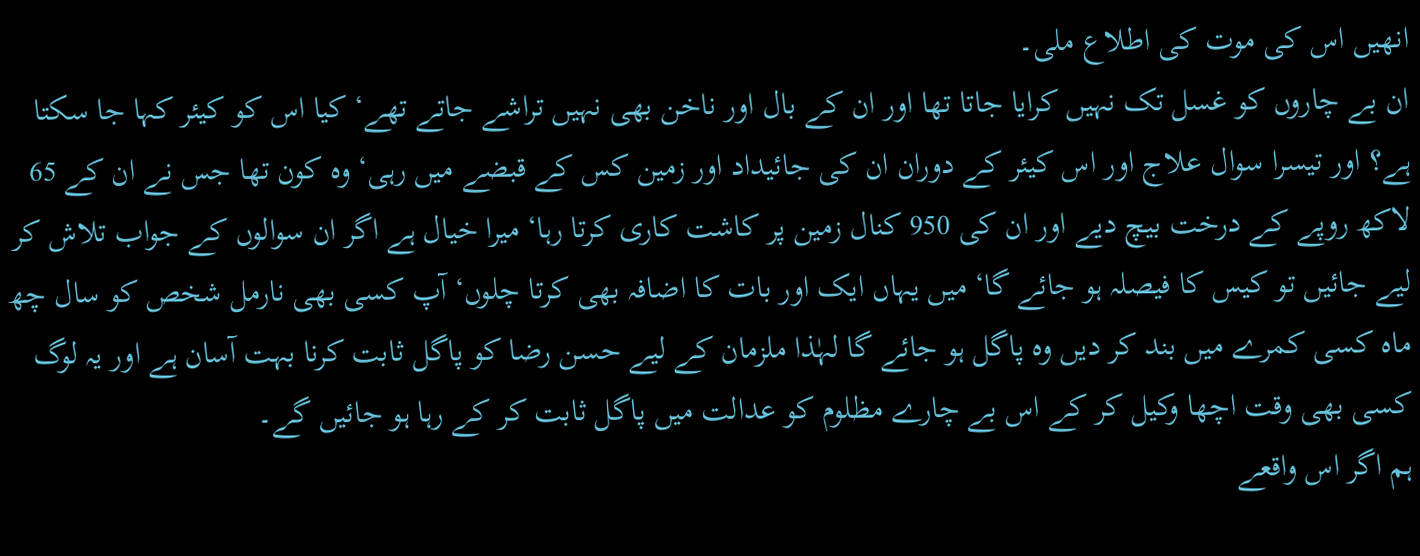انھیں اس کی موت کی اطلاع ملی۔
ان بے چاروں کو غسل تک نہیں کرایا جاتا تھا اور ان کے بال اور ناخن بھی نہیں تراشے جاتے تھے‘ کیا اس کو کیئر کہا جا سکتا ہے؟ اور تیسرا سوال علاج اور اس کیئر کے دوران ان کی جائیداد اور زمین کس کے قبضے میں رہی‘ وہ کون تھا جس نے ان کے 65 لاکھ روپے کے درخت بیچ دیے اور ان کی 950 کنال زمین پر کاشت کاری کرتا رہا‘ میرا خیال ہے اگر ان سوالوں کے جواب تلاش کر لیے جائیں تو کیس کا فیصلہ ہو جائے گا‘ میں یہاں ایک اور بات کا اضافہ بھی کرتا چلوں‘ آپ کسی بھی نارمل شخص کو سال چھ ماہ کسی کمرے میں بند کر دیں وہ پاگل ہو جائے گا لہٰذا ملزمان کے لیے حسن رضا کو پاگل ثابت کرنا بہت آسان ہے اور یہ لوگ کسی بھی وقت اچھا وکیل کر کے اس بے چارے مظلوم کو عدالت میں پاگل ثابت کر کے رہا ہو جائیں گے۔
ہم اگر اس واقعے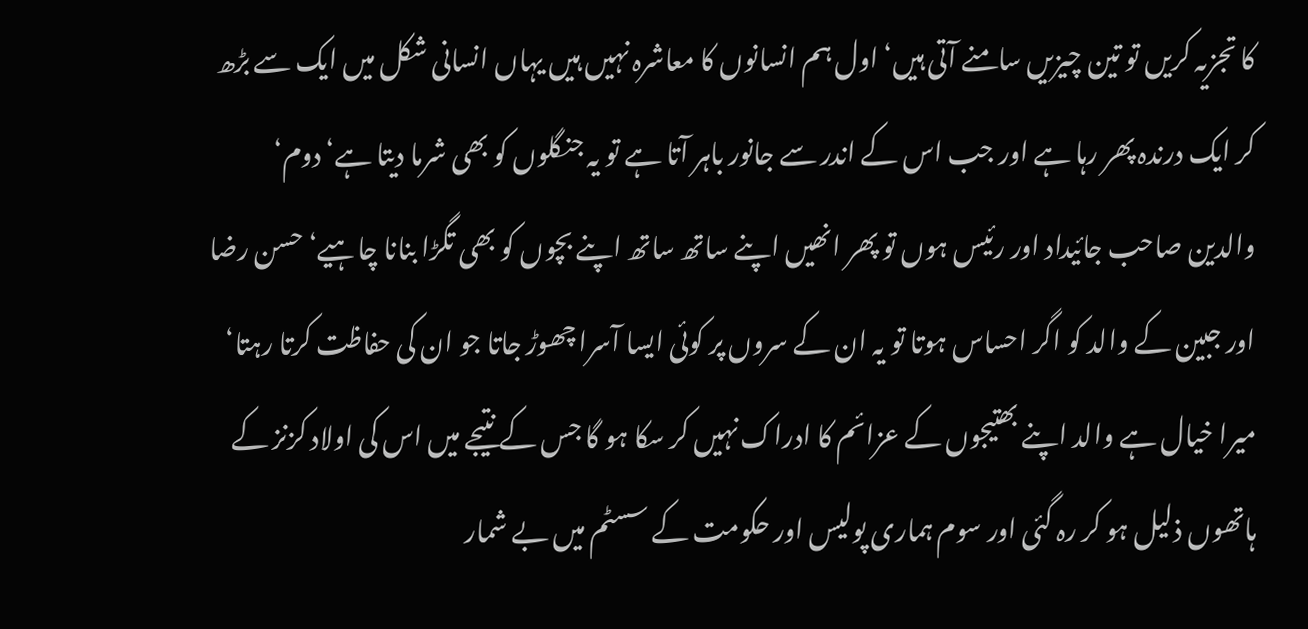کا تجزیہ کریں تو تین چیزیں سامنے آتی ہیں‘ اول ہم انسانوں کا معاشرہ نہیں ہیں یہاں انسانی شکل میں ایک سے بڑھ کر ایک درندہ پھر رہا ہے اور جب اس کے اندر سے جانور باہر آتا ہے تو یہ جنگلوں کو بھی شرما دیتا ہے‘ دوم‘ والدین صاحب جائیداد اور رئیس ہوں تو پھر انھیں اپنے ساتھ ساتھ اپنے بچوں کو بھی تگڑا بنانا چاہیے‘ حسن رضا اور جبین کے والد کو اگر احساس ہوتا تو یہ ان کے سروں پر کوئی ایسا آسرا چھوڑ جاتا جو ان کی حفاظت کرتا رہتا‘ میرا خیال ہے والد اپنے بھتیجوں کے عزائم کا ادراک نہیں کر سکا ہو گا جس کے نتیجے میں اس کی اولاد کزنز کے ہاتھوں ذلیل ہو کر رہ گئی اور سوم ہماری پولیس اور حکومت کے سسٹم میں بے شمار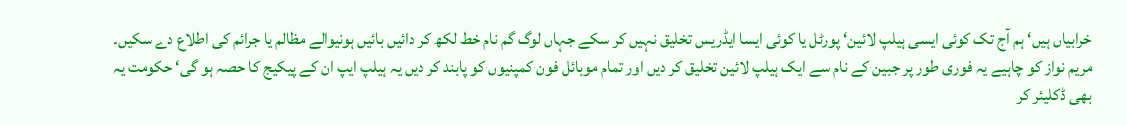خرابیاں ہیں‘ ہم آج تک کوئی ایسی ہیلپ لائین‘ پورٹل یا کوئی ایسا ایڈریس تخلیق نہیں کر سکے جہاں لوگ گم نام خط لکھ کر دائیں بائیں ہونیوالے مظالم یا جرائم کی اطلاع دے سکیں۔
مریم نواز کو چاہیے یہ فوری طور پر جبین کے نام سے ایک ہیلپ لائین تخلیق کر دیں اور تمام موبائل فون کمپنیوں کو پابند کر دیں یہ ہیلپ ایپ ان کے پیکیج کا حصہ ہو گی‘ حکومت یہ بھی ڈکلیئر کر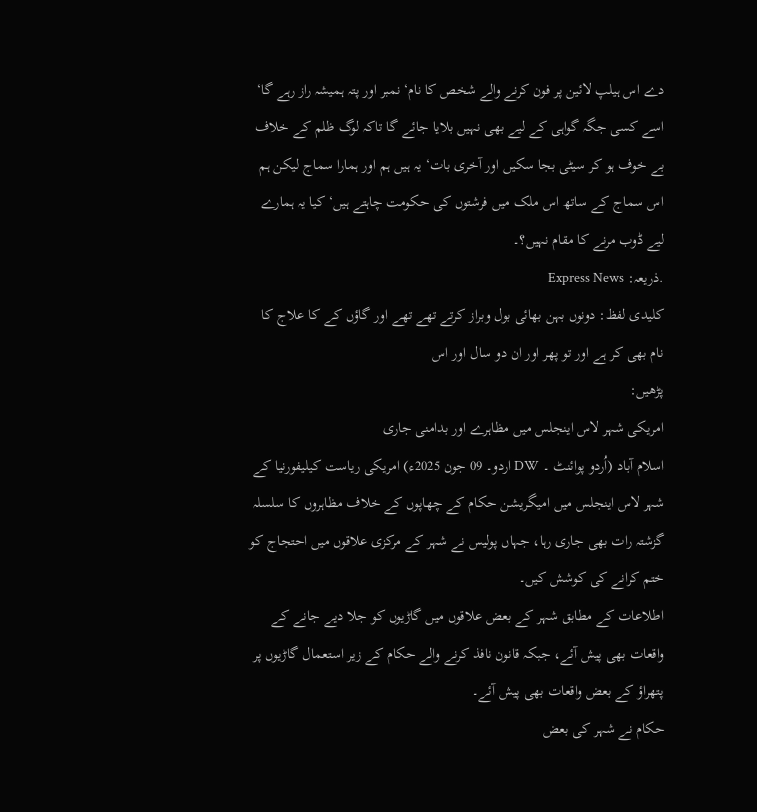دے اس ہیلپ لائین پر فون کرنے والے شخص کا نام‘ نمبر اور پتہ ہمیشہ راز رہے گا‘ اسے کسی جگہ گواہی کے لیے بھی نہیں بلایا جائے گا تاکہ لوگ ظلم کے خلاف بے خوف ہو کر سیٹی بجا سکیں اور آخری بات‘ یہ ہیں ہم اور ہمارا سماج لیکن ہم اس سماج کے ساتھ اس ملک میں فرشتوں کی حکومت چاہتے ہیں‘ کیا یہ ہمارے لیے ڈوب مرنے کا مقام نہیں؟۔
.ذریعہ: Express News
کلیدی لفظ: دونوں بہن بھائی بول وبراز کرتے تھے تھے اور گاؤں کے کا علاج کا نام بھی کر ہے اور تو پھر اور ان دو سال اور اس
پڑھیں:
امریکی شہر لاس اینجلس میں مظاہرے اور بدامنی جاری
اسلام آباد (اُردو پوائنٹ ۔ DW اردو۔ 09 جون 2025ء) امریکی ریاست کیلیفورنیا کے شہر لاس اینجلس میں امیگریشن حکام کے چھاپوں کے خلاف مظاہروں کا سلسلہ گزشتہ رات بھی جاری رہا، جہاں پولیس نے شہر کے مرکزی علاقوں میں احتجاج کو ختم کرانے کی کوشش کیں۔
اطلاعات کے مطابق شہر کے بعض علاقوں میں گاڑیوں کو جلا دیے جانے کے واقعات بھی پیش آئے، جبکہ قانون نافذ کرنے والے حکام کے زیر استعمال گاڑیوں پر پتھراؤ کے بعض واقعات بھی پیش آئے۔
حکام نے شہر کی بعض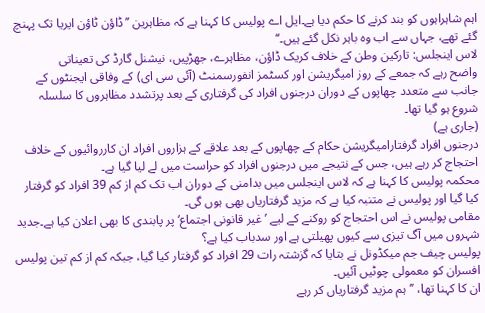اہم شاہراہوں کو بند کرنے کا حکم دیا ہے۔ایل اے پولیس کا کہنا ہے کہ مظاہرین ’’ڈاؤن ٹاؤن ایریا تک پہنچ گئے تھے، جہاں سے اب وہ باہر نکل گئے ہیں۔‘‘
لاس اینجلس: تارکین وطن کے خلاف کریک ڈاؤن، مظاہرے، جھڑپیں، نیشنل گارڈ کی تعیناتی
واضح رہے کہ جمعے کے روز امیگریشن اور کسٹمز انفورسمنٹ (آئی سی ای) کے وفاقی ایجنٹوں کے جانب سے متعدد چھاپوں کے دوران درجنوں افراد کی گرفتاری کے بعد پرتشدد مظاہروں کا سلسلہ شروع ہو گیا تھا۔
(جاری ہے)
درجنوں افراد گرفتارامیگریشن حکام کے چھاپوں کے بعد علاقے کے ہزاروں افراد ان کارروائیوں کے خلاف احتجاج کر رہے ہیں، جس کے نتیجے میں درجنوں افراد کو حراست میں لے لیا گیا ہے۔
محکمہ پولیس کا کہنا ہے کہ لاس اینجلس میں بدامنی کے دوران اب تک کم از کم 39 افراد کو گرفتار کیا گیا اور پولیس نے متنبہ کیا ہے کہ مزید گرفتاریاں بھی ہوں گی۔
مقامی پولیس نے اس احتجاج کو روکنے کے لیے ’غیر قانونی اجتماع‘ پر پابندی کا بھی اعلان کیا ہے۔جدید شہروں میں آگ تیزی سے کیوں پھیلتی ہے اور سدباب کیا ہے؟
پولیس چیف جم میکڈونل نے بتایا کہ گزشتہ رات 29 افراد کو گرفتار کیا گیا، جبکہ کم از کم تین پولیس افسران کو معمولی چوٹیں آئیں۔
ان کا کہنا تھا، ’’ہم مزید گرفتاریاں کر رہے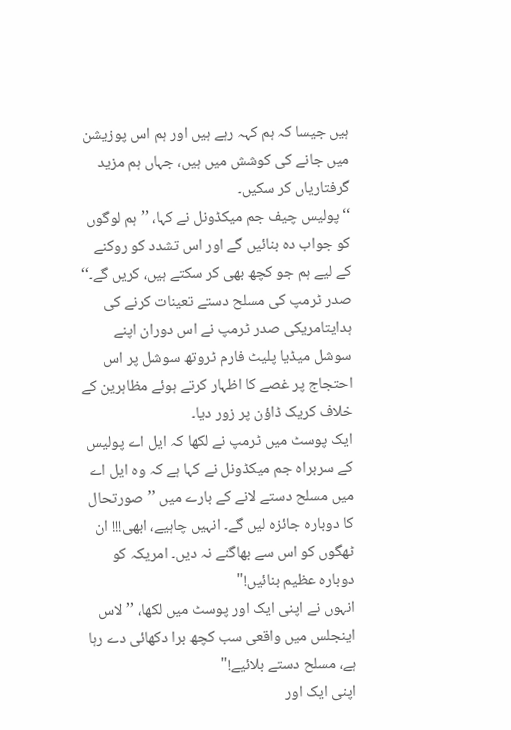ہیں جیسا کہ ہم کہہ رہے ہیں اور ہم اس پوزیشن میں جانے کی کوشش میں ہیں، جہاں ہم مزید گرفتاریاں کر سکیں۔
‘‘پولیس چیف جم میکڈونل نے کہا، ’’ہم لوگوں کو جواب دہ بنائیں گے اور اس تشدد کو روکنے کے لیے ہم جو کچھ بھی کر سکتے ہیں، کریں گے۔‘‘
صدر ٹرمپ کی مسلح دستے تعینات کرنے کی ہدایتامریکی صدر ٹرمپ نے اس دوران اپنے سوشل میڈیا پلیٹ فارم ٹروتھ سوشل پر اس احتجاج پر غصے کا اظہار کرتے ہوئے مظاہرین کے خلاف کریک ڈاؤن پر زور دیا۔
ایک پوسٹ میں ٹرمپ نے لکھا کہ ایل اے پولیس کے سربراہ جم میکڈونل نے کہا ہے کہ وہ ایل اے میں مسلح دستے لانے کے بارے میں ’’صورتحال کا دوبارہ جائزہ لیں گے۔ انہیں چاہیے، ابھی!!! ان ٹھگوں کو اس سے بھاگنے نہ دیں۔ امریکہ کو دوبارہ عظیم بنائیں!"
انہوں نے اپنی ایک اور پوسٹ میں لکھا، ’’لاس اینجلس میں واقعی سب کچھ برا دکھائی دے رہا ہے، مسلح دستے بلائیے!"
اپنی ایک اور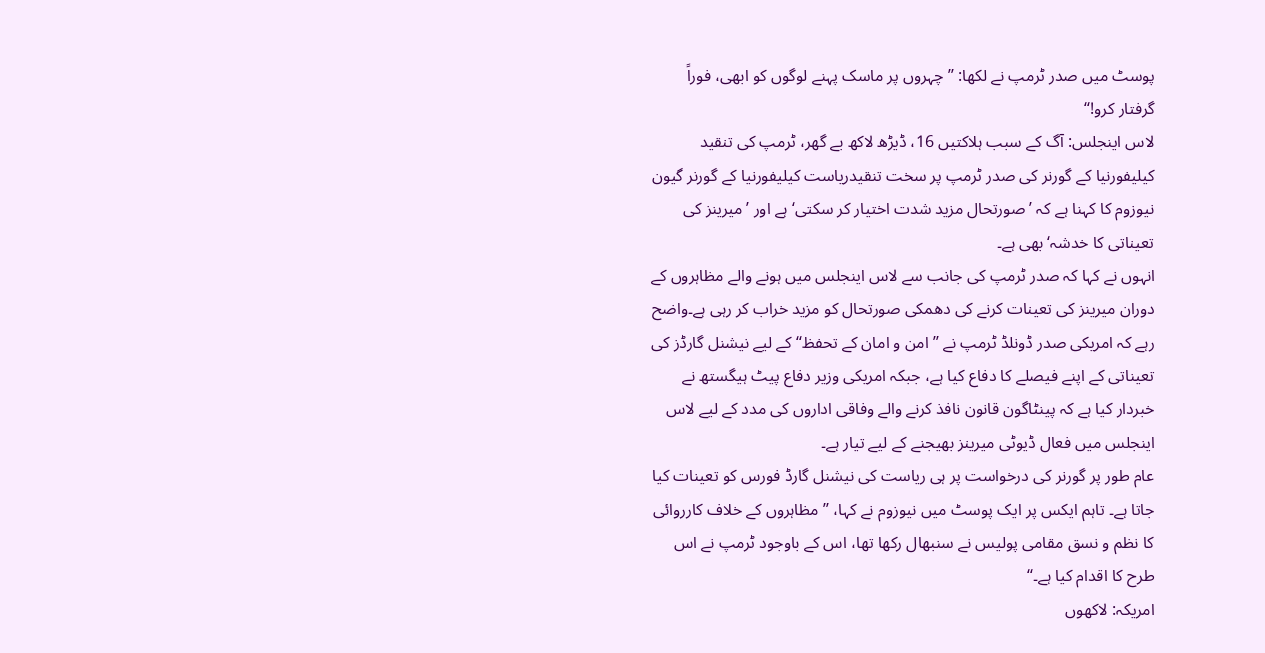پوسٹ میں صدر ٹرمپ نے لکھا: ’’چہروں پر ماسک پہنے لوگوں کو ابھی، فوراً گرفتار کرو!‘‘
لاس اینجلس: آگ کے سبب ہلاکتیں 16، ڈیڑھ لاکھ بے گھر، ٹرمپ کی تنقید
کیلیفورنیا کے گورنر کی صدر ٹرمپ پر سخت تنقیدریاست کیلیفورنیا کے گورنر گیون نیوزوم کا کہنا ہے کہ ’صورتحال مزید شدت اختیار کر سکتی‘ ہے اور ’میرینز کی تعیناتی کا خدشہ‘ بھی ہے۔
انہوں نے کہا کہ صدر ٹرمپ کی جانب سے لاس اینجلس میں ہونے والے مظاہروں کے دوران میرینز کی تعینات کرنے کی دھمکی صورتحال کو مزید خراب کر رہی ہے۔واضح رہے کہ امریکی صدر ڈونلڈ ٹرمپ نے ’’امن و امان کے تحفظ‘‘ کے لیے نیشنل گارڈز کی تعیناتی کے اپنے فیصلے کا دفاع کیا ہے، جبکہ امریکی وزیر دفاع پیٹ ہیگستھ نے خبردار کیا ہے کہ پینٹاگون قانون نافذ کرنے والے وفاقی اداروں کی مدد کے لیے لاس اینجلس میں فعال ڈیوٹی میرینز بھیجنے کے لیے تیار ہے۔
عام طور پر گورنر کی درخواست پر ہی ریاست کی نیشنل گارڈ فورس کو تعینات کیا جاتا ہے۔ تاہم ایکس پر ایک پوسٹ میں نیوزوم نے کہا، ’’مظاہروں کے خلاف کارروائی کا نظم و نسق مقامی پولیس نے سنبھال رکھا تھا، اس کے باوجود ٹرمپ نے اس طرح کا اقدام کیا ہے۔‘‘
امریکہ: لاکھوں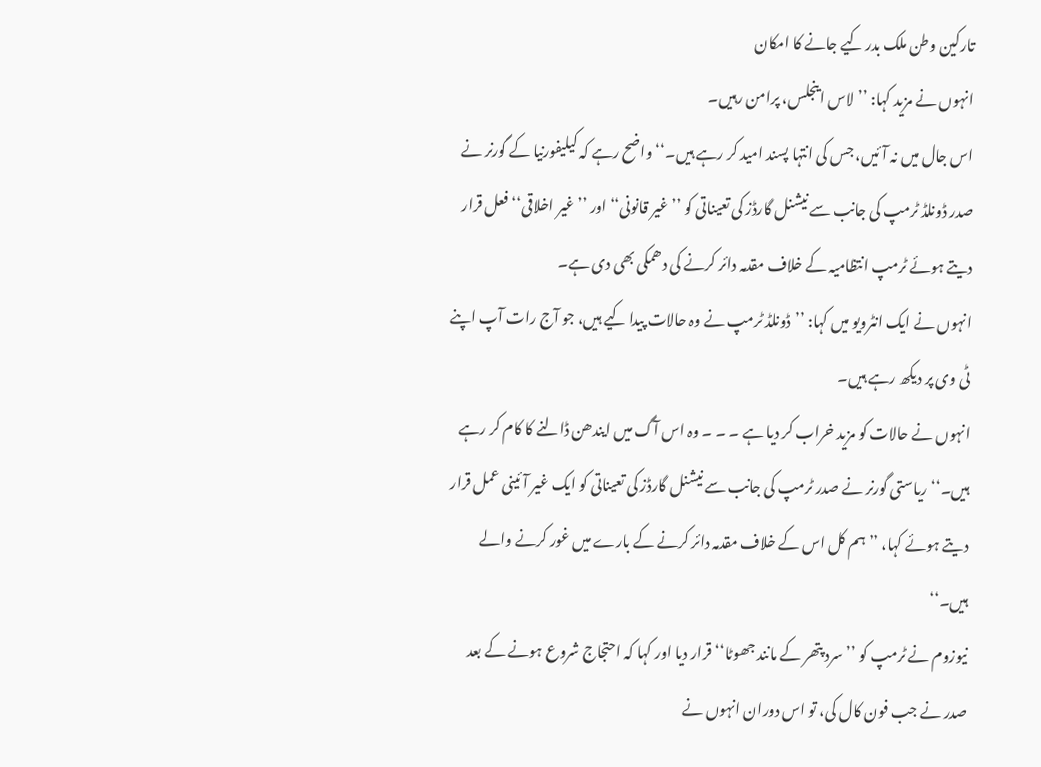تارکین وطن ملک بدر کیے جانے کا امکان
انہوں نے مزید کہا: ’’لاس اینجلس، پرامن رہیں۔
اس جال میں نہ آئیں، جس کی انتہا پسند امید کر رہے ہیں۔‘‘واضح رہے کہ کیلیفورنیا کے گورنر نے صدر ڈونلڈ ٹرمپ کی جانب سے نیشنل گارڈز کی تعیناتی کو ’’غیر قانونی‘‘ اور ’’غیر اخلاقی‘‘ فعل قرار دیتے ہوئے ٹرمپ انتظامیہ کے خلاف مقدمہ دائر کرنے کی دھمکی بھی دی ہے۔
انہوں نے ایک انٹرویو میں کہا: ’’ڈونلڈ ٹرمپ نے وہ حالات پیدا کیے ہیں، جو آج رات آپ اپنے ٹی وی پر دیکھ رہے ہیں۔
انہوں نے حالات کو مزید خراب کر دیا ہے ۔ ۔ ۔ وہ اس آگ میں ایندھن ڈالنے کا کام کر رہے ہیں۔‘‘ریاستی گورنر نے صدر ٹرمپ کی جانب سے نیشنل گارڈز کی تعیناتی کو ایک غیر آئینی عمل قرار دیتے ہوئے کہا، ’’ہم کل اس کے خلاف مقدمہ دائر کرنے کے بارے میں غور کرنے والے ہیں۔‘‘
نیوزوم نے ٹرمپ کو ’’سرد پتھر کے مانند جھوٹا‘‘ قرار دیا اور کہا کہ احتجاج شروع ہونے کے بعد صدر نے جب فون کال کی، تو اس دوران انہوں نے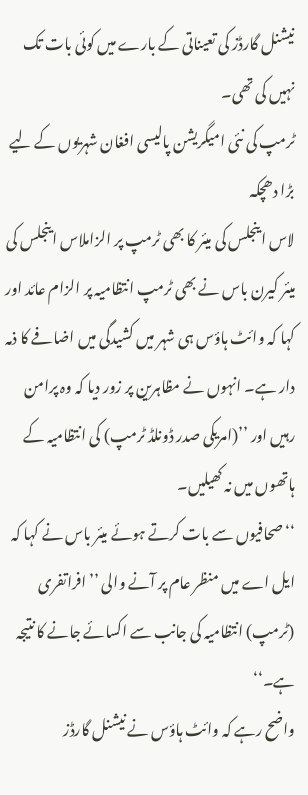نیشنل گارڈز کی تعیناتی کے بارے میں کوئی بات تک نہیں کی تھی۔
ٹرمپ کی نئی امیگریشن پالیسی افغان شہریوں کے لیے بڑا دھچکہ
لاس اینجلس کی میئر کا بھی ٹرمپ پر الزاملاس اینجلس کی میئر کیرن باس نے بھی ٹرمپ انتظامیہ پر الزام عائد اور کہا کہ وائٹ ہاؤس ہی شہر میں کشیدگی میں اضافے کا ذمہ دار ہے۔ انہوں نے مظاہرین پر زور دیا کہ وہ پرامن رہیں اور ’’(امریکی صدر ڈونلڈ ٹرمپ) کی انتظامیہ کے ہاتھوں میں نہ کھیلیں۔
‘‘صحافیوں سے بات کرتے ہوئے میئر باس نے کہا کہ ایل اے میں منظر عام پر آنے والی ’’افراتفری (ٹرمپ) انتظامیہ کی جانب سے اکسائے جانے کا نتیجہ ہے۔‘‘
واضح رہے کہ وائٹ ہاؤس نے نیشنل گارڈز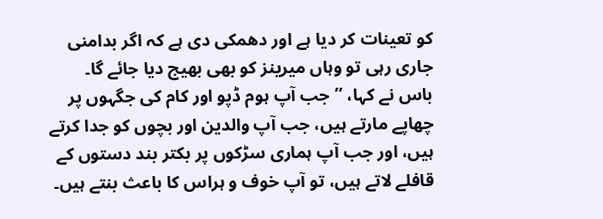کو تعینات کر دیا ہے اور دھمکی دی ہے کہ اگر بدامنی جاری رہی تو وہاں میرینز کو بھی بھیج دیا جائے گا۔
باس نے کہا، ’’جب آپ ہوم ڈپو اور کام کی جگہوں پر چھاپے مارتے ہیں، جب آپ والدین اور بچوں کو جدا کرتے ہیں، اور جب آپ ہماری سڑکوں پر بکتر بند دستوں کے قافلے لاتے ہیں، تو آپ خوف و ہراس کا باعث بنتے ہیں۔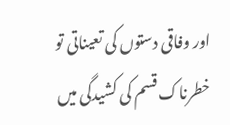اور وفاقی دستوں کی تعیناتی تو خطرناک قسم کی کشیدگی میں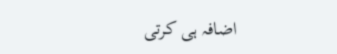اضافہ ہی کرتی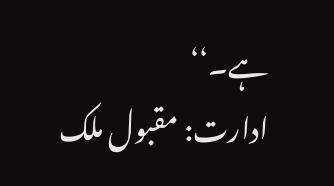ہے۔‘‘
ادارت: مقبول ملک